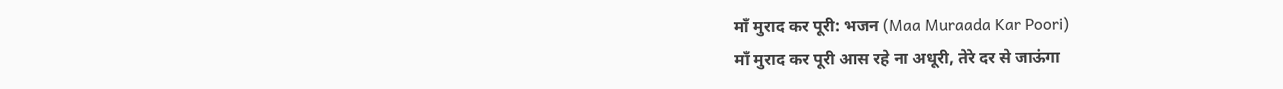माँ मुराद कर पूरी: भजन (Maa Muraada Kar Poori)
माँ मुराद कर पूरी आस रहे ना अधूरी, तेरे दर से जाऊंगा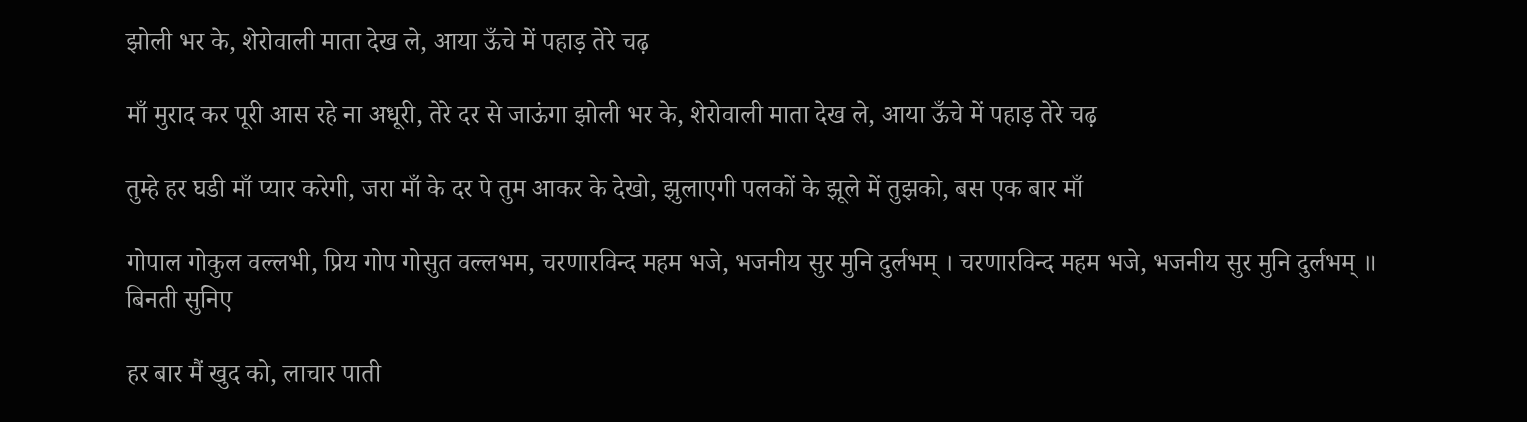झोली भर के, शेरोवाली माता देख ले, आया ऊँचे में पहाड़ तेरे चढ़

माँ मुराद कर पूरी आस रहे ना अधूरी, तेरे दर से जाऊंगा झोली भर के, शेरोवाली माता देख ले, आया ऊँचे में पहाड़ तेरे चढ़

तुम्हे हर घडी माँ प्यार करेगी, जरा माँ के दर पे तुम आकर के देखो, झुलाएगी पलकों के झूले में तुझको, बस एक बार माँ

गोपाल गोकुल वल्लभी, प्रिय गोप गोसुत वल्लभम, चरणारविन्द महम भजे, भजनीय सुर मुनि दुर्लभम् । चरणारविन्द महम भजे, भजनीय सुर मुनि दुर्लभम् ॥ बिनती सुनिए

हर बार मैं खुद को, लाचार पाती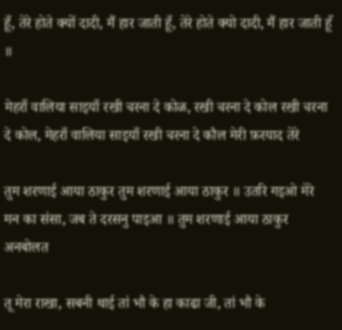हूँ, तेरे होते क्यों दादी, मैं हार जाती हूँ, तेरे होते क्यो दादी, मैं हार जाती हूँ ॥

मेहराँ वालिया साइयाँ रखी चरना दे कोळ, रखी चरना दे कोल रखी चरना दे कोल, मेहराँ वालिया साइयाँ रखी चरना दे कौल मेरी फ़रयाद तेरे

तुम शरणाई आया ठाकुर तुम शरणाई आया ठाकुर ॥ उतरि गइओ मेरे मन का संसा, जब ते दरसनु पाइआ ॥ तुम शरणाई आया ठाकुर अनबोलत

तू मेरा राखा, सबनी थाई तां भौ के हा काढा जी, तां भौ के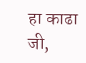हा काढा जी,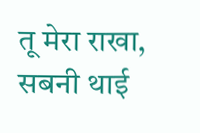तू मेरा राखा, सबनी थाई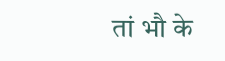तां भौ के